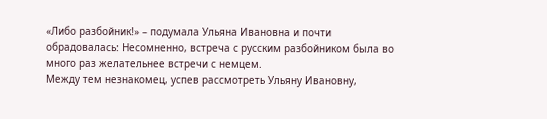«Либо разбойник!» – подумала Ульяна Ивановна и почти обрадовалась: Несомненно, встреча с русским разбойником была во много раз желательнее встречи с немцем.
Между тем незнакомец, успев рассмотреть Ульяну Ивановну,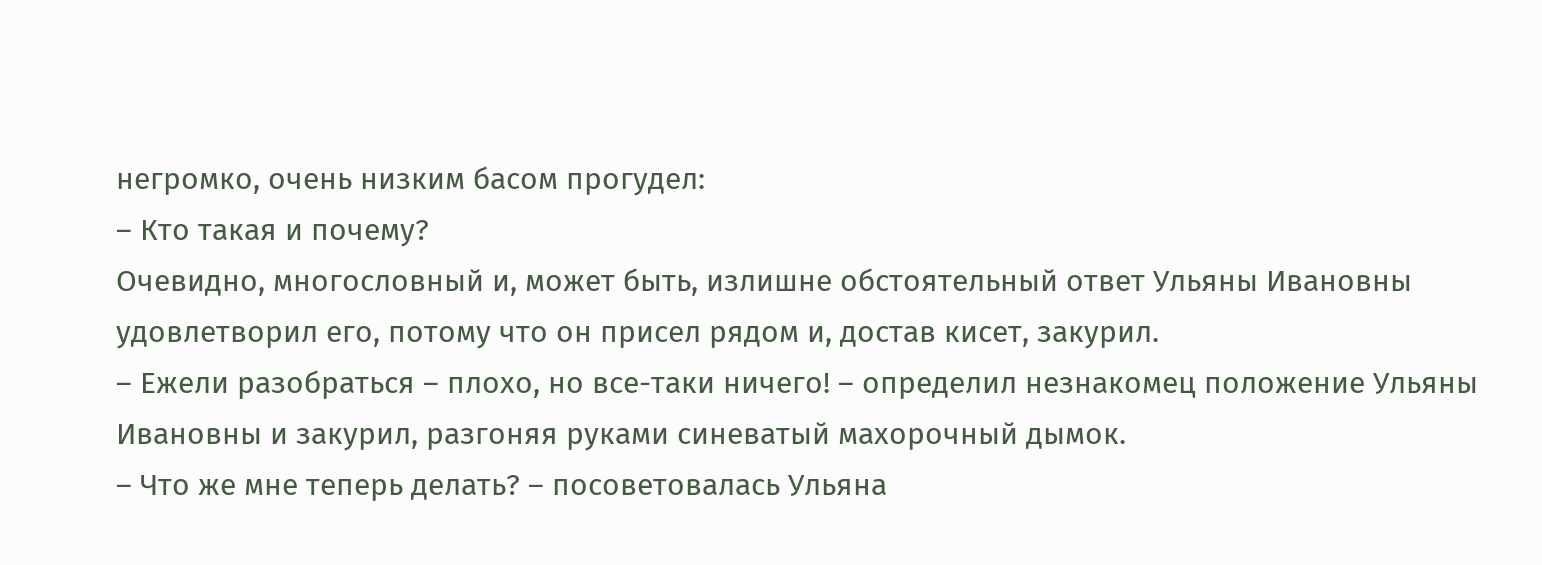негромко, очень низким басом прогудел:
– Кто такая и почему?
Очевидно, многословный и, может быть, излишне обстоятельный ответ Ульяны Ивановны удовлетворил его, потому что он присел рядом и, достав кисет, закурил.
– Ежели разобраться – плохо, но все-таки ничего! – определил незнакомец положение Ульяны Ивановны и закурил, разгоняя руками синеватый махорочный дымок.
– Что же мне теперь делать? – посоветовалась Ульяна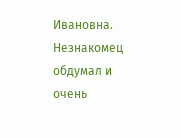Ивановна.
Незнакомец обдумал и очень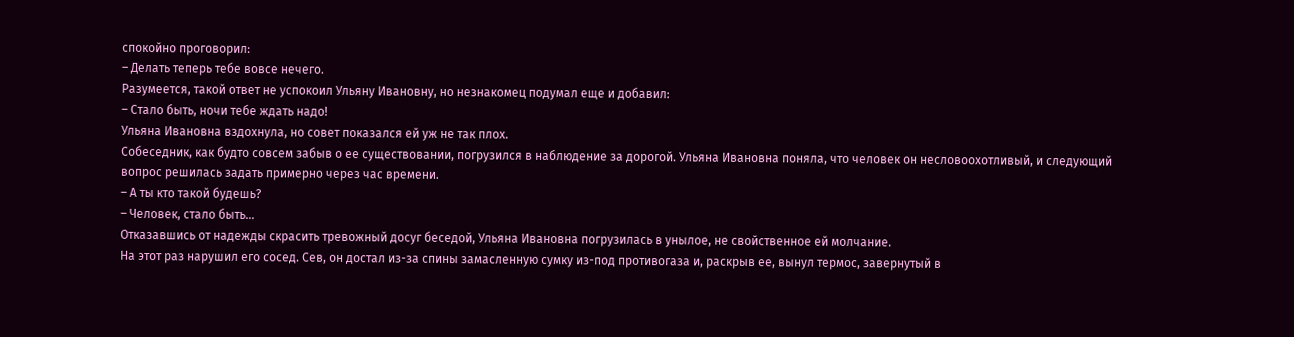спокойно проговорил:
– Делать теперь тебе вовсе нечего.
Разумеется, такой ответ не успокоил Ульяну Ивановну, но незнакомец подумал еще и добавил:
– Стало быть, ночи тебе ждать надо!
Ульяна Ивановна вздохнула, но совет показался ей уж не так плох.
Собеседник, как будто совсем забыв о ее существовании, погрузился в наблюдение за дорогой. Ульяна Ивановна поняла, что человек он несловоохотливый, и следующий вопрос решилась задать примерно через час времени.
– А ты кто такой будешь?
– Человек, стало быть…
Отказавшись от надежды скрасить тревожный досуг беседой, Ульяна Ивановна погрузилась в унылое, не свойственное ей молчание.
На этот раз нарушил его сосед. Сев, он достал из-за спины замасленную сумку из-под противогаза и, раскрыв ее, вынул термос, завернутый в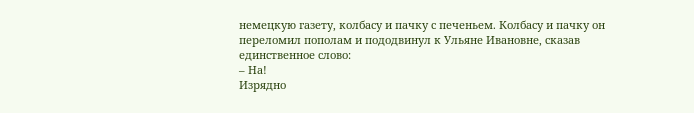немецкую газету, колбасу и пачку с печеньем. Колбасу и пачку он переломил пополам и пододвинул к Ульяне Ивановне, сказав единственное слово:
– На!
Изрядно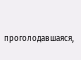проголодавшаяся,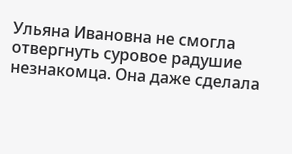Ульяна Ивановна не смогла отвергнуть суровое радушие незнакомца. Она даже сделала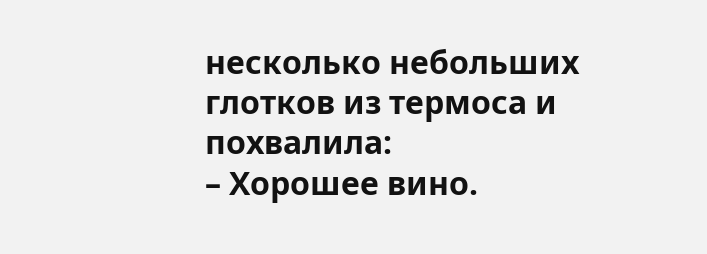несколько небольших глотков из термоса и похвалила:
– Хорошее вино.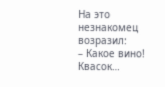На это незнакомец возразил:
– Какое вино! Квасок…